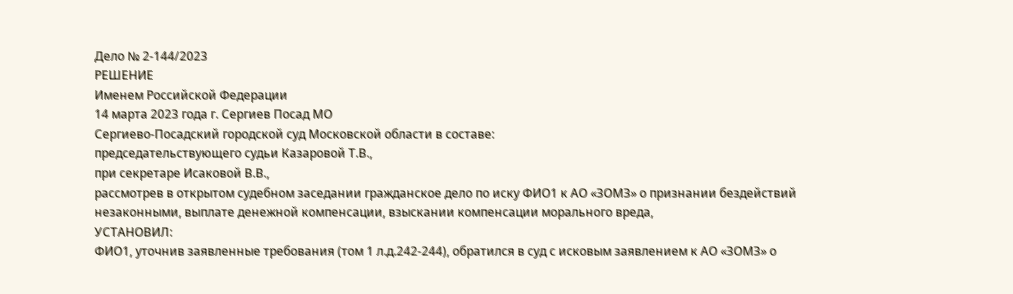Дело № 2-144/2023
РЕШЕНИЕ
Именем Российской Федерации
14 марта 2023 года г. Сергиев Посад МО
Сергиево-Посадский городской суд Московской области в составе:
председательствующего судьи Казаровой Т.В.,
при секретаре Исаковой В.В.,
рассмотрев в открытом судебном заседании гражданское дело по иску ФИО1 к АО «ЗОМЗ» о признании бездействий незаконными, выплате денежной компенсации, взыскании компенсации морального вреда,
УСТАНОВИЛ:
ФИО1, уточнив заявленные требования (том 1 л.д.242-244), обратился в суд с исковым заявлением к АО «ЗОМЗ» о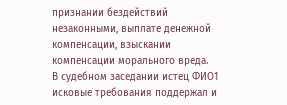признании бездействий незаконными, выплате денежной компенсации, взыскании компенсации морального вреда.
В судебном заседании истец ФИО1 исковые требования поддержал и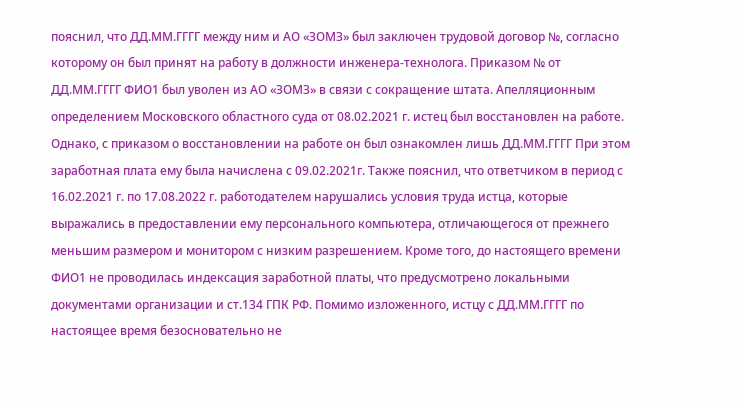пояснил, что ДД.ММ.ГГГГ между ним и АО «ЗОМЗ» был заключен трудовой договор №, согласно которому он был принят на работу в должности инженера-технолога. Приказом № от ДД.ММ.ГГГГ ФИО1 был уволен из АО «ЗОМЗ» в связи с сокращение штата. Апелляционным определением Московского областного суда от 08.02.2021 г. истец был восстановлен на работе. Однако, с приказом о восстановлении на работе он был ознакомлен лишь ДД.ММ.ГГГГ При этом заработная плата ему была начислена с 09.02.2021г. Также пояснил, что ответчиком в период с 16.02.2021 г. по 17.08.2022 г. работодателем нарушались условия труда истца, которые выражались в предоставлении ему персонального компьютера, отличающегося от прежнего меньшим размером и монитором с низким разрешением. Кроме того, до настоящего времени ФИО1 не проводилась индексация заработной платы, что предусмотрено локальными документами организации и ст.134 ГПК РФ. Помимо изложенного, истцу с ДД.ММ.ГГГГ по настоящее время безосновательно не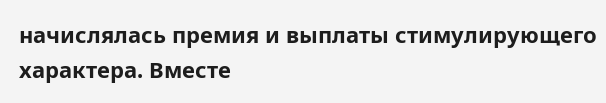начислялась премия и выплаты стимулирующего характера. Вместе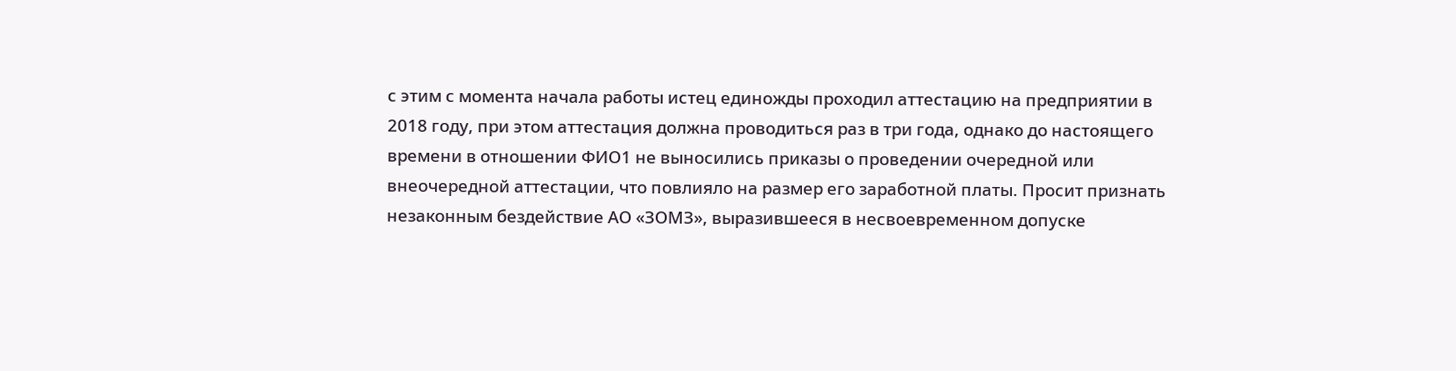с этим с момента начала работы истец единожды проходил аттестацию на предприятии в 2018 году, при этом аттестация должна проводиться раз в три года, однако до настоящего времени в отношении ФИО1 не выносились приказы о проведении очередной или внеочередной аттестации, что повлияло на размер его заработной платы. Просит признать незаконным бездействие АО «ЗОМЗ», выразившееся в несвоевременном допуске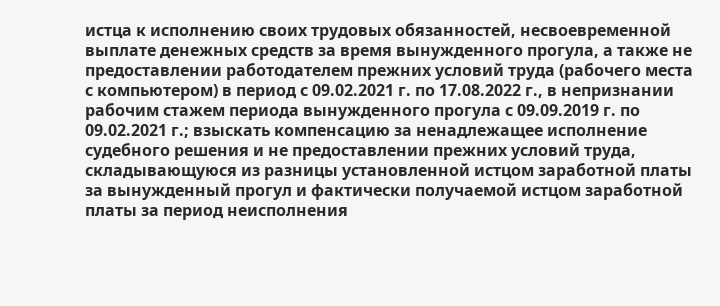истца к исполнению своих трудовых обязанностей, несвоевременной выплате денежных средств за время вынужденного прогула, а также не предоставлении работодателем прежних условий труда (рабочего места с компьютером) в период с 09.02.2021 г. по 17.08.2022 г., в непризнании рабочим стажем периода вынужденного прогула с 09.09.2019 г. по 09.02.2021 г.; взыскать компенсацию за ненадлежащее исполнение судебного решения и не предоставлении прежних условий труда, складывающуюся из разницы установленной истцом заработной платы за вынужденный прогул и фактически получаемой истцом заработной платы за период неисполнения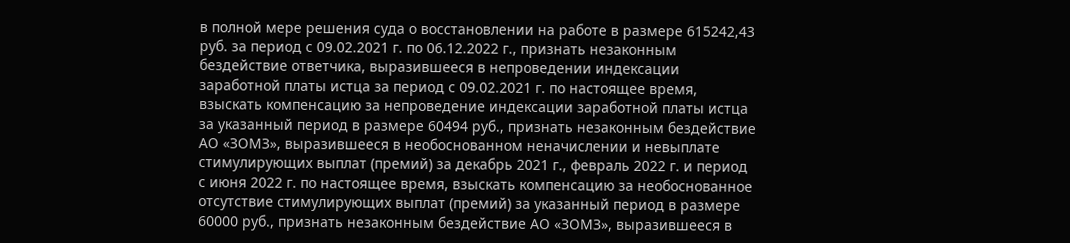в полной мере решения суда о восстановлении на работе в размере 615242,43 руб. за период с 09.02.2021 г. по 06.12.2022 г., признать незаконным бездействие ответчика, выразившееся в непроведении индексации заработной платы истца за период с 09.02.2021 г. по настоящее время, взыскать компенсацию за непроведение индексации заработной платы истца за указанный период в размере 60494 руб., признать незаконным бездействие АО «ЗОМЗ», выразившееся в необоснованном неначислении и невыплате стимулирующих выплат (премий) за декабрь 2021 г., февраль 2022 г. и период с июня 2022 г. по настоящее время, взыскать компенсацию за необоснованное отсутствие стимулирующих выплат (премий) за указанный период в размере 60000 руб., признать незаконным бездействие АО «ЗОМЗ», выразившееся в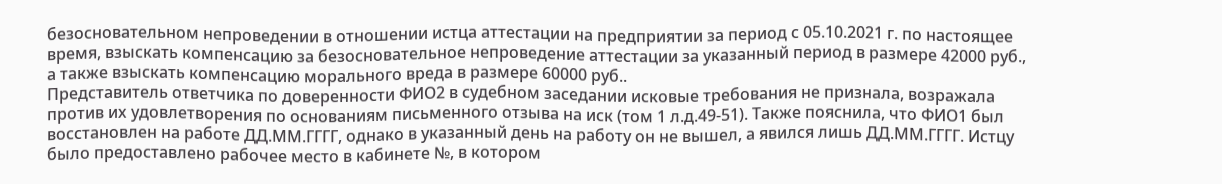безосновательном непроведении в отношении истца аттестации на предприятии за период с 05.10.2021 г. по настоящее время, взыскать компенсацию за безосновательное непроведение аттестации за указанный период в размере 42000 руб., а также взыскать компенсацию морального вреда в размере 60000 руб..
Представитель ответчика по доверенности ФИО2 в судебном заседании исковые требования не признала, возражала против их удовлетворения по основаниям письменного отзыва на иск (том 1 л.д.49-51). Также пояснила, что ФИО1 был восстановлен на работе ДД.ММ.ГГГГ, однако в указанный день на работу он не вышел, а явился лишь ДД.ММ.ГГГГ. Истцу было предоставлено рабочее место в кабинете №, в котором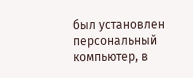был установлен персональный компьютер, в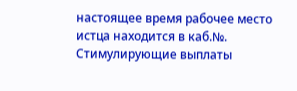настоящее время рабочее место истца находится в каб.№. Стимулирующие выплаты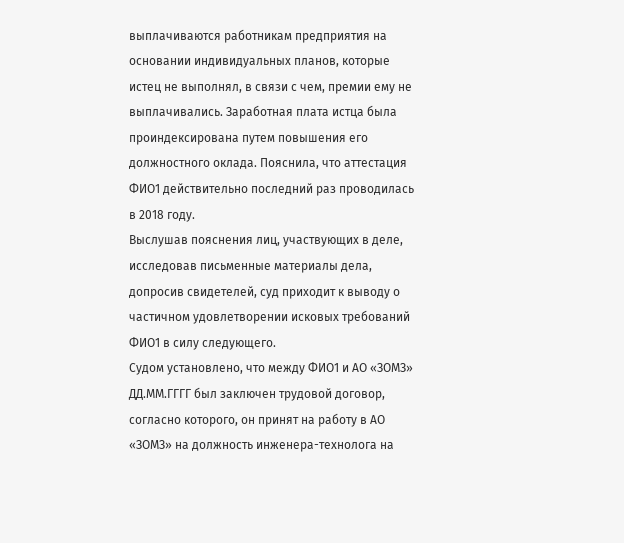выплачиваются работникам предприятия на основании индивидуальных планов, которые истец не выполнял, в связи с чем, премии ему не выплачивались. Заработная плата истца была проиндексирована путем повышения его должностного оклада. Пояснила, что аттестация ФИО1 действительно последний раз проводилась в 2018 году.
Выслушав пояснения лиц, участвующих в деле, исследовав письменные материалы дела, допросив свидетелей, суд приходит к выводу о частичном удовлетворении исковых требований ФИО1 в силу следующего.
Судом установлено, что между ФИО1 и АО «ЗОМЗ» ДД.ММ.ГГГГ был заключен трудовой договор, согласно которого, он принят на работу в АО «ЗОМЗ» на должность инженера-технолога на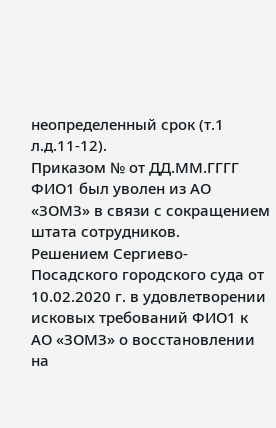неопределенный срок (т.1 л.д.11-12).
Приказом № от ДД.ММ.ГГГГ ФИО1 был уволен из АО «ЗОМЗ» в связи с сокращением штата сотрудников.
Решением Сергиево-Посадского городского суда от 10.02.2020 г. в удовлетворении исковых требований ФИО1 к АО «ЗОМЗ» о восстановлении на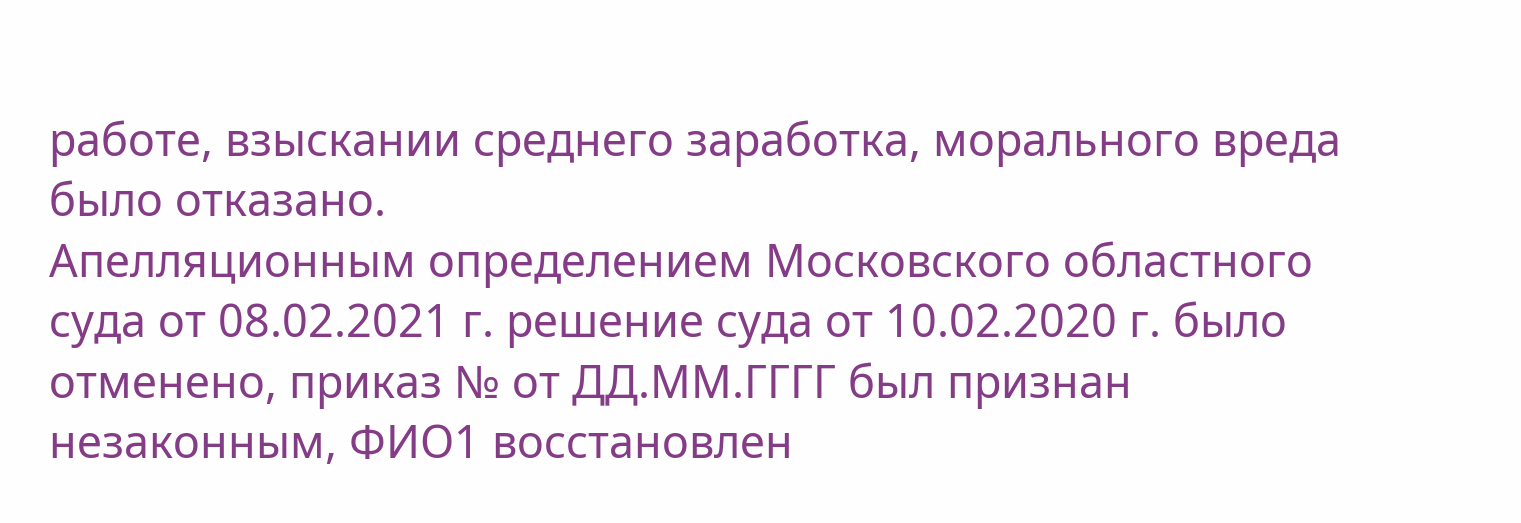работе, взыскании среднего заработка, морального вреда было отказано.
Апелляционным определением Московского областного суда от 08.02.2021 г. решение суда от 10.02.2020 г. было отменено, приказ № от ДД.ММ.ГГГГ был признан незаконным, ФИО1 восстановлен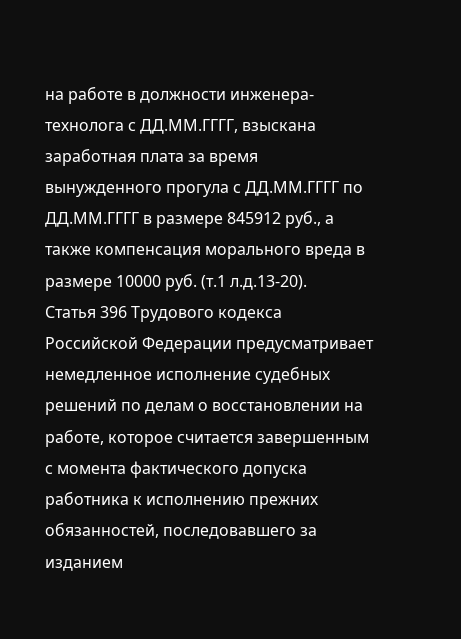на работе в должности инженера-технолога с ДД.ММ.ГГГГ, взыскана заработная плата за время вынужденного прогула с ДД.ММ.ГГГГ по ДД.ММ.ГГГГ в размере 845912 руб., а также компенсация морального вреда в размере 10000 руб. (т.1 л.д.13-20).
Статья 396 Трудового кодекса Российской Федерации предусматривает немедленное исполнение судебных решений по делам о восстановлении на работе, которое считается завершенным с момента фактического допуска работника к исполнению прежних обязанностей, последовавшего за изданием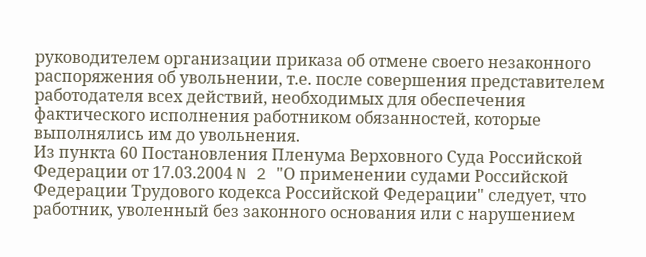руководителем организации приказа об отмене своего незаконного распоряжения об увольнении, т.е. после совершения представителем работодателя всех действий, необходимых для обеспечения фактического исполнения работником обязанностей, которые выполнялись им до увольнения.
Из пункта 60 Постановления Пленума Верховного Суда Российской Федерации от 17.03.2004 N 2 "О применении судами Российской Федерации Трудового кодекса Российской Федерации" следует, что работник, уволенный без законного основания или с нарушением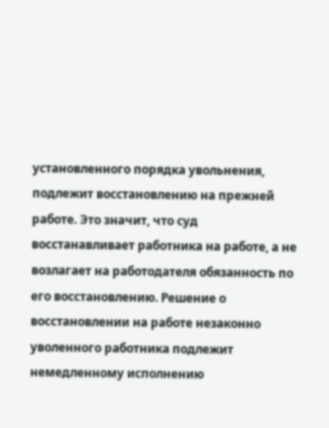установленного порядка увольнения, подлежит восстановлению на прежней работе. Это значит, что суд восстанавливает работника на работе, а не возлагает на работодателя обязанность по его восстановлению. Решение о восстановлении на работе незаконно уволенного работника подлежит немедленному исполнению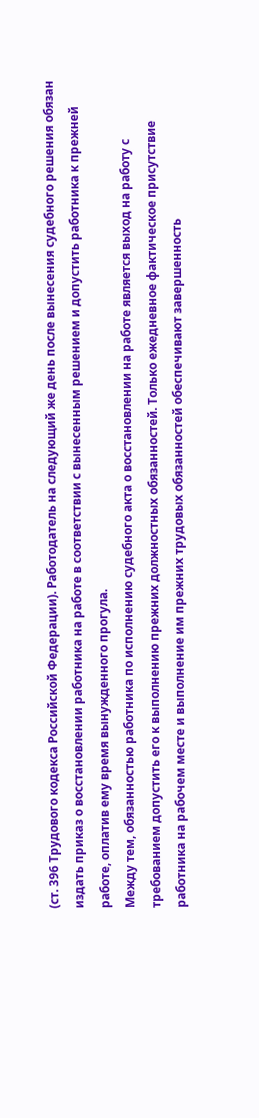(ст. 396 Трудового кодекса Российской Федерации). Работодатель на следующий же день после вынесения судебного решения обязан издать приказ о восстановлении работника на работе в соответствии с вынесенным решением и допустить работника к прежней работе, оплатив ему время вынужденного прогула.
Между тем, обязанностью работника по исполнению судебного акта о восстановлении на работе является выход на работу с требованием допустить его к выполнению прежних должностных обязанностей. Только ежедневное фактическое присутствие работника на рабочем месте и выполнение им прежних трудовых обязанностей обеспечивают завершенность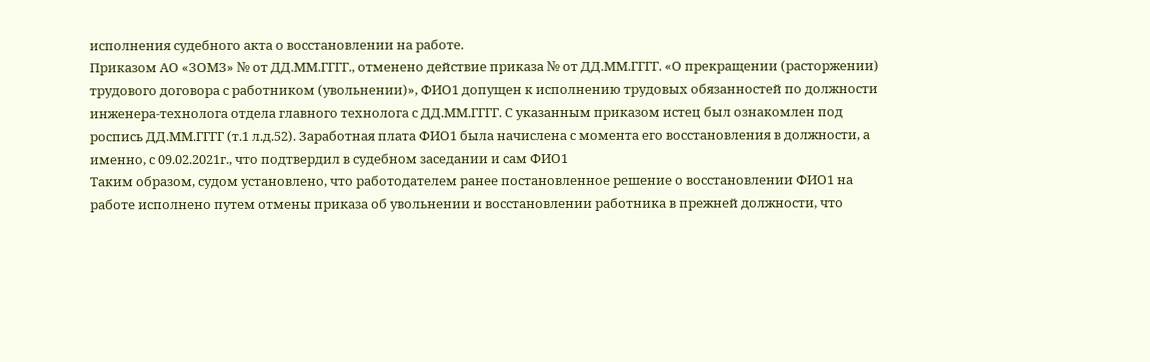исполнения судебного акта о восстановлении на работе.
Приказом АО «ЗОМЗ» № от ДД.ММ.ГГГГ., отменено действие приказа № от ДД.ММ.ГГГГ. «О прекращении (расторжении) трудового договора с работником (увольнении)», ФИО1 допущен к исполнению трудовых обязанностей по должности инженера-технолога отдела главного технолога с ДД.ММ.ГГГГ. С указанным приказом истец был ознакомлен под роспись ДД.ММ.ГГГГ (т.1 л.д.52). Заработная плата ФИО1 была начислена с момента его восстановления в должности, а именно, с 09.02.2021г., что подтвердил в судебном заседании и сам ФИО1
Таким образом, судом установлено, что работодателем ранее постановленное решение о восстановлении ФИО1 на работе исполнено путем отмены приказа об увольнении и восстановлении работника в прежней должности, что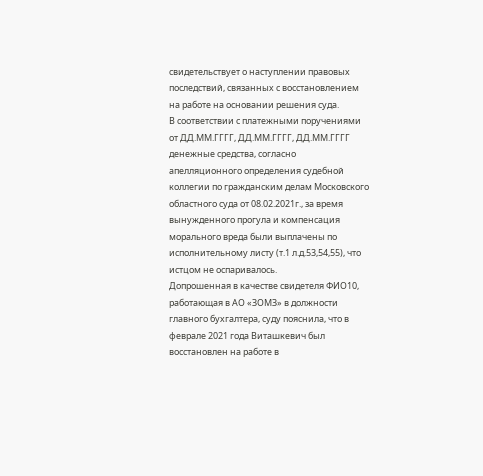свидетельствует о наступлении правовых последствий, связанных с восстановлением на работе на основании решения суда.
В соответствии с платежными поручениями от ДД.ММ.ГГГГ, ДД.ММ.ГГГГ, ДД.ММ.ГГГГ денежные средства, согласно апелляционного определения судебной коллегии по гражданским делам Московского областного суда от 08.02.2021г., за время вынужденного прогула и компенсация морального вреда были выплачены по исполнительному листу (т.1 л.д.53,54,55), что истцом не оспаривалось.
Допрошенная в качестве свидетеля ФИО10, работающая в АО «ЗОМЗ» в должности главного бухгалтера, суду пояснила, что в феврале 2021 года Виташкевич был восстановлен на работе в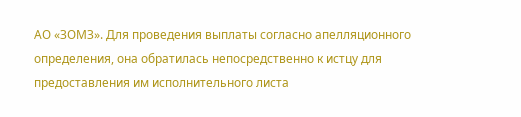АО «ЗОМЗ». Для проведения выплаты согласно апелляционного определения, она обратилась непосредственно к истцу для предоставления им исполнительного листа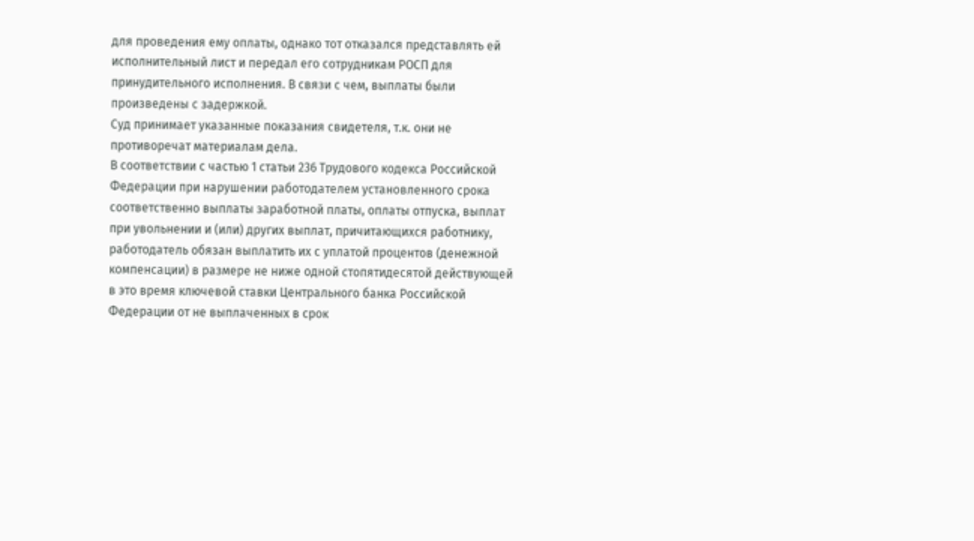для проведения ему оплаты, однако тот отказался представлять ей исполнительный лист и передал его сотрудникам РОСП для принудительного исполнения. В связи с чем, выплаты были произведены с задержкой.
Суд принимает указанные показания свидетеля, т.к. они не противоречат материалам дела.
В соответствии с частью 1 статьи 236 Трудового кодекса Российской Федерации при нарушении работодателем установленного срока соответственно выплаты заработной платы, оплаты отпуска, выплат при увольнении и (или) других выплат, причитающихся работнику, работодатель обязан выплатить их с уплатой процентов (денежной компенсации) в размере не ниже одной стопятидесятой действующей в это время ключевой ставки Центрального банка Российской Федерации от не выплаченных в срок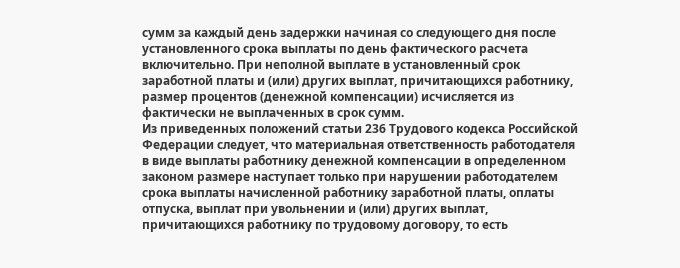сумм за каждый день задержки начиная со следующего дня после установленного срока выплаты по день фактического расчета включительно. При неполной выплате в установленный срок заработной платы и (или) других выплат, причитающихся работнику, размер процентов (денежной компенсации) исчисляется из фактически не выплаченных в срок сумм.
Из приведенных положений статьи 236 Трудового кодекса Российской Федерации следует, что материальная ответственность работодателя в виде выплаты работнику денежной компенсации в определенном законом размере наступает только при нарушении работодателем срока выплаты начисленной работнику заработной платы, оплаты отпуска, выплат при увольнении и (или) других выплат, причитающихся работнику по трудовому договору, то есть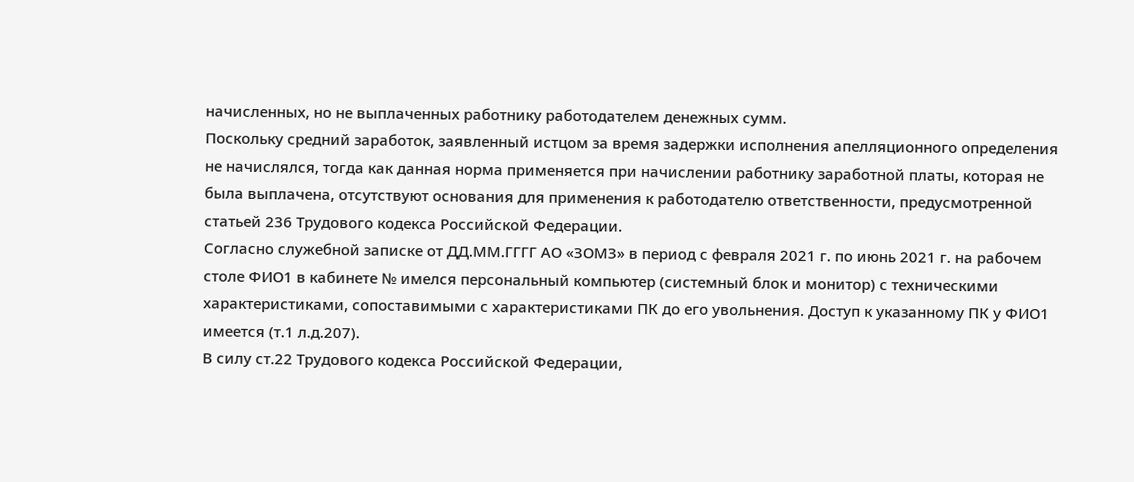начисленных, но не выплаченных работнику работодателем денежных сумм.
Поскольку средний заработок, заявленный истцом за время задержки исполнения апелляционного определения не начислялся, тогда как данная норма применяется при начислении работнику заработной платы, которая не была выплачена, отсутствуют основания для применения к работодателю ответственности, предусмотренной статьей 236 Трудового кодекса Российской Федерации.
Согласно служебной записке от ДД.ММ.ГГГГ АО «ЗОМЗ» в период с февраля 2021 г. по июнь 2021 г. на рабочем столе ФИО1 в кабинете № имелся персональный компьютер (системный блок и монитор) с техническими характеристиками, сопоставимыми с характеристиками ПК до его увольнения. Доступ к указанному ПК у ФИО1 имеется (т.1 л.д.207).
В силу ст.22 Трудового кодекса Российской Федерации,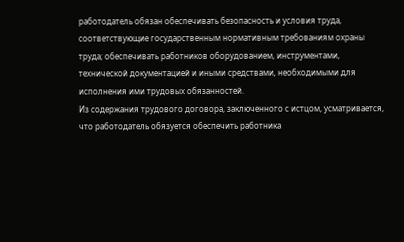работодатель обязан обеспечивать безопасность и условия труда, соответствующие государственным нормативным требованиям охраны труда; обеспечивать работников оборудованием, инструментами, технической документацией и иными средствами, необходимыми для исполнения ими трудовых обязанностей.
Из содержания трудового договора, заключенного с истцом, усматривается, что работодатель обязуется обеспечить работника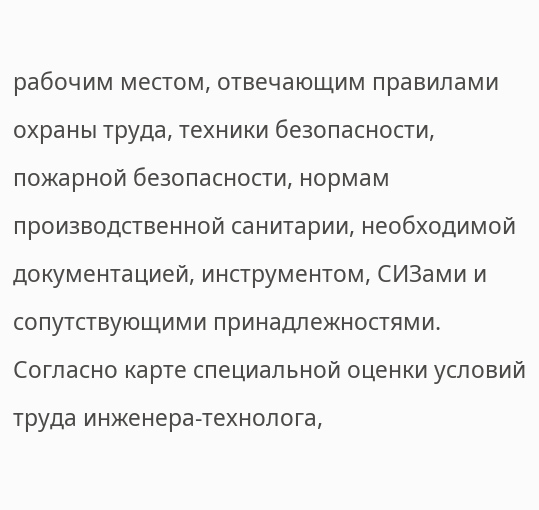рабочим местом, отвечающим правилами охраны труда, техники безопасности, пожарной безопасности, нормам производственной санитарии, необходимой документацией, инструментом, СИЗами и сопутствующими принадлежностями.
Согласно карте специальной оценки условий труда инженера-технолога,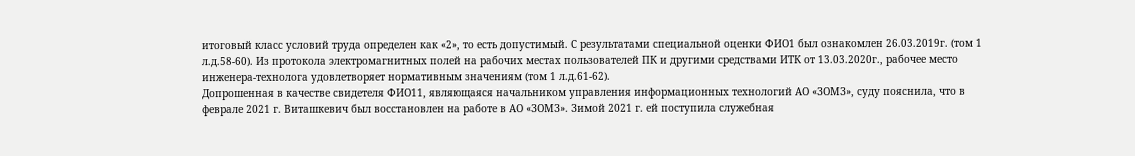итоговый класс условий труда определен как «2», то есть допустимый. С результатами специальной оценки ФИО1 был ознакомлен 26.03.2019г. (том 1 л.д.58-60). Из протокола электромагнитных полей на рабочих местах пользователей ПК и другими средствами ИТК от 13.03.2020г., рабочее место инженера-технолога удовлетворяет нормативным значениям (том 1 л.д.61-62).
Допрошенная в качестве свидетеля ФИО11, являющаяся начальником управления информационных технологий АО «ЗОМЗ», суду пояснила, что в феврале 2021 г. Виташкевич был восстановлен на работе в АО «ЗОМЗ». Зимой 2021 г. ей поступила служебная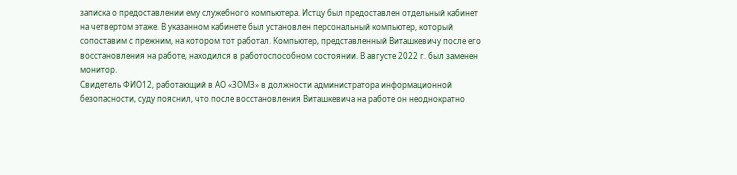записка о предоставлении ему служебного компьютера. Истцу был предоставлен отдельный кабинет на четвертом этаже. В указанном кабинете был установлен персональный компьютер, который сопоставим с прежним, на котором тот работал. Компьютер, представленный Виташкевичу после его восстановления на работе, находился в работоспособном состоянии. В августе 2022 г. был заменен монитор.
Свидетель ФИО12, работающий в АО «ЗОМЗ» в должности администратора информационной безопасности, суду пояснил, что после восстановления Виташкевича на работе он неоднократно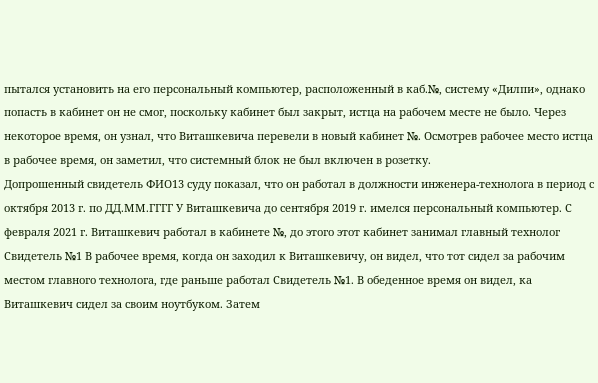пытался установить на его персональный компьютер, расположенный в каб.№, систему «Дилпи», однако попасть в кабинет он не смог, поскольку кабинет был закрыт, истца на рабочем месте не было. Через некоторое время, он узнал, что Виташкевича перевели в новый кабинет №. Осмотрев рабочее место истца в рабочее время, он заметил, что системный блок не был включен в розетку.
Допрошенный свидетель ФИО13 суду показал, что он работал в должности инженера-технолога в период с октября 2013 г. по ДД.ММ.ГГГГ У Виташкевича до сентября 2019 г. имелся персональный компьютер. С февраля 2021 г. Виташкевич работал в кабинете №, до этого этот кабинет занимал главный технолог Свидетель №1 В рабочее время, когда он заходил к Виташкевичу, он видел, что тот сидел за рабочим местом главного технолога, где раньше работал Свидетель №1. В обеденное время он видел, ка Виташкевич сидел за своим ноутбуком. Затем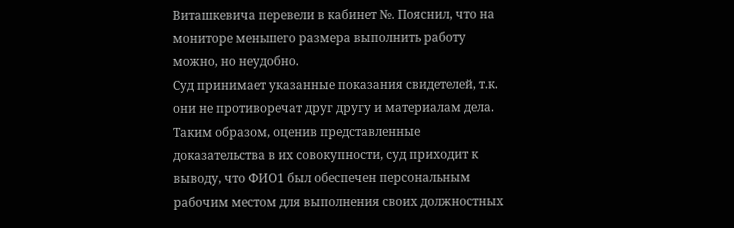Виташкевича перевели в кабинет №. Пояснил, что на мониторе меньшего размера выполнить работу можно, но неудобно.
Суд принимает указанные показания свидетелей, т.к. они не противоречат друг другу и материалам дела.
Таким образом, оценив представленные доказательства в их совокупности, суд приходит к выводу, что ФИО1 был обеспечен персональным рабочим местом для выполнения своих должностных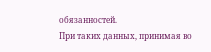обязанностей.
При таких данных, принимая во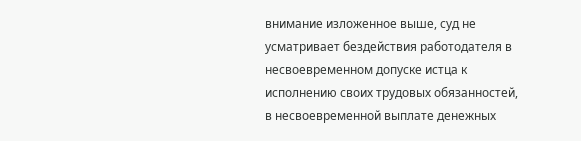внимание изложенное выше, суд не усматривает бездействия работодателя в несвоевременном допуске истца к исполнению своих трудовых обязанностей, в несвоевременной выплате денежных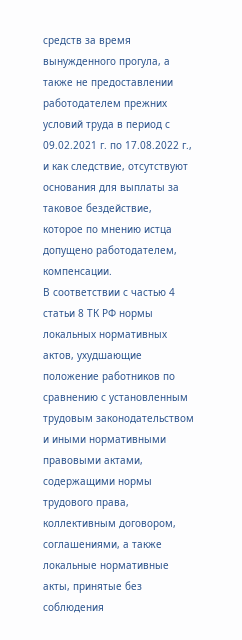средств за время вынужденного прогула, а также не предоставлении работодателем прежних условий труда в период с 09.02.2021 г. по 17.08.2022 г., и как следствие, отсутствуют основания для выплаты за таковое бездействие, которое по мнению истца допущено работодателем, компенсации.
В соответствии с частью 4 статьи 8 ТК РФ нормы локальных нормативных актов, ухудшающие положение работников по сравнению с установленным трудовым законодательством и иными нормативными правовыми актами, содержащими нормы трудового права, коллективным договором, соглашениями, а также локальные нормативные акты, принятые без соблюдения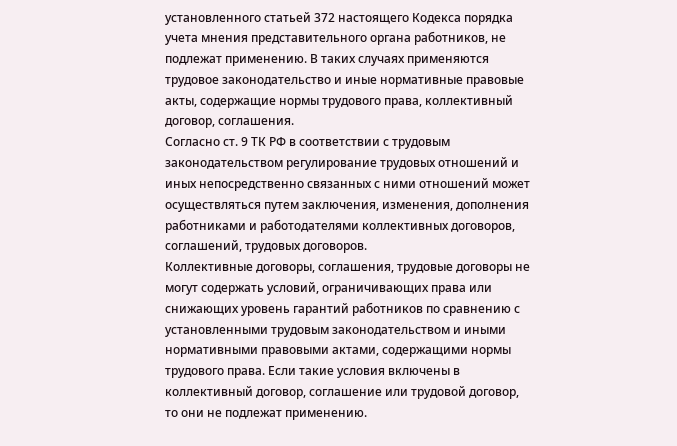установленного статьей 372 настоящего Кодекса порядка учета мнения представительного органа работников, не подлежат применению. В таких случаях применяются трудовое законодательство и иные нормативные правовые акты, содержащие нормы трудового права, коллективный договор, соглашения.
Согласно ст. 9 ТК РФ в соответствии с трудовым законодательством регулирование трудовых отношений и иных непосредственно связанных с ними отношений может осуществляться путем заключения, изменения, дополнения работниками и работодателями коллективных договоров, соглашений, трудовых договоров.
Коллективные договоры, соглашения, трудовые договоры не могут содержать условий, ограничивающих права или снижающих уровень гарантий работников по сравнению с установленными трудовым законодательством и иными нормативными правовыми актами, содержащими нормы трудового права. Если такие условия включены в коллективный договор, соглашение или трудовой договор, то они не подлежат применению.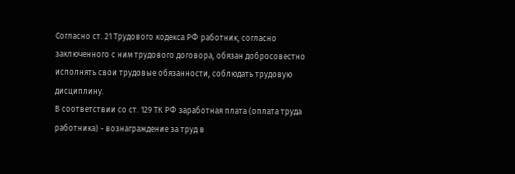Согласно ст. 21 Трудового кодекса РФ работник, согласно заключенного с ним трудового договора, обязан добросовестно исполнять свои трудовые обязанности, соблюдать трудовую дисциплину.
В соответствии со ст. 129 ТК РФ заработная плата (оплата труда работника) - вознаграждение за труд в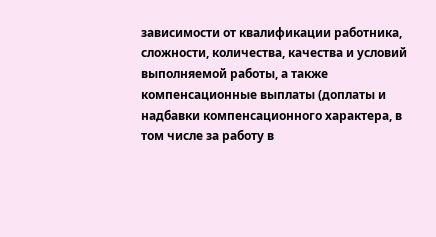зависимости от квалификации работника, сложности, количества, качества и условий выполняемой работы, а также компенсационные выплаты (доплаты и надбавки компенсационного характера, в том числе за работу в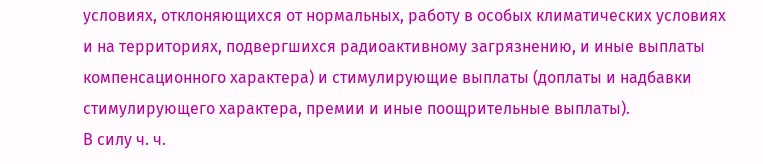условиях, отклоняющихся от нормальных, работу в особых климатических условиях и на территориях, подвергшихся радиоактивному загрязнению, и иные выплаты компенсационного характера) и стимулирующие выплаты (доплаты и надбавки стимулирующего характера, премии и иные поощрительные выплаты).
В силу ч. ч.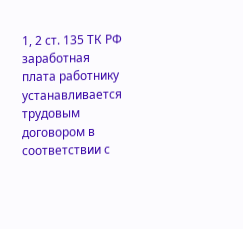1, 2 ст. 135 ТК РФ заработная плата работнику устанавливается трудовым договором в соответствии с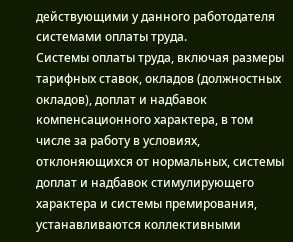действующими у данного работодателя системами оплаты труда.
Системы оплаты труда, включая размеры тарифных ставок, окладов (должностных окладов), доплат и надбавок компенсационного характера, в том числе за работу в условиях, отклоняющихся от нормальных, системы доплат и надбавок стимулирующего характера и системы премирования, устанавливаются коллективными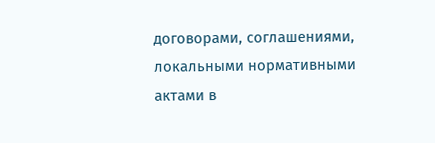договорами, соглашениями, локальными нормативными актами в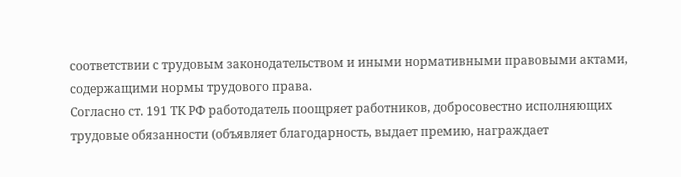соответствии с трудовым законодательством и иными нормативными правовыми актами, содержащими нормы трудового права.
Согласно ст. 191 ТК РФ работодатель поощряет работников, добросовестно исполняющих трудовые обязанности (объявляет благодарность, выдает премию, награждает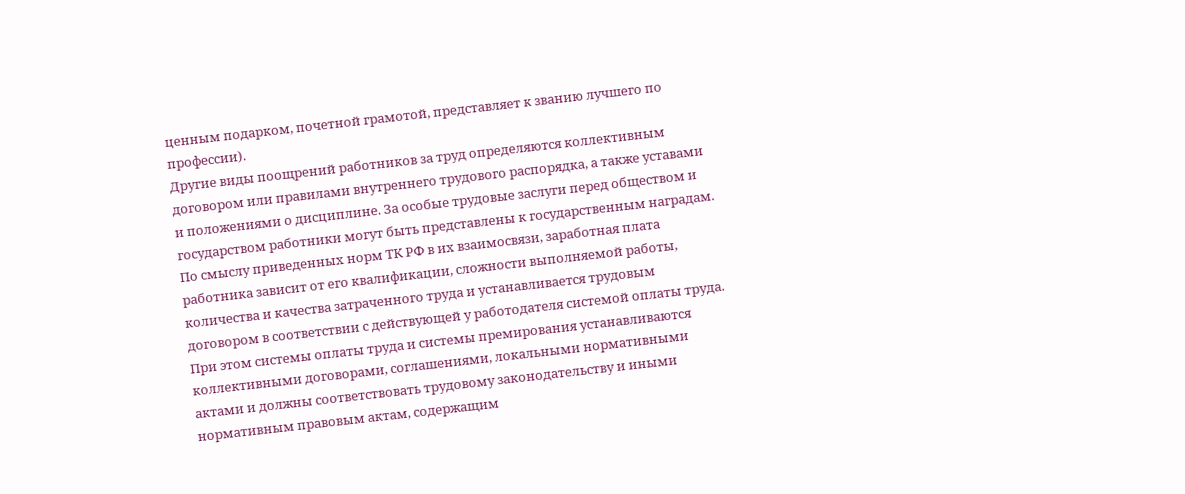ценным подарком, почетной грамотой, представляет к званию лучшего по профессии).
Другие виды поощрений работников за труд определяются коллективным договором или правилами внутреннего трудового распорядка, а также уставами и положениями о дисциплине. За особые трудовые заслуги перед обществом и государством работники могут быть представлены к государственным наградам.
По смыслу приведенных норм ТК РФ в их взаимосвязи, заработная плата работника зависит от его квалификации, сложности выполняемой работы, количества и качества затраченного труда и устанавливается трудовым договором в соответствии с действующей у работодателя системой оплаты труда. При этом системы оплаты труда и системы премирования устанавливаются коллективными договорами, соглашениями, локальными нормативными актами и должны соответствовать трудовому законодательству и иными нормативным правовым актам, содержащим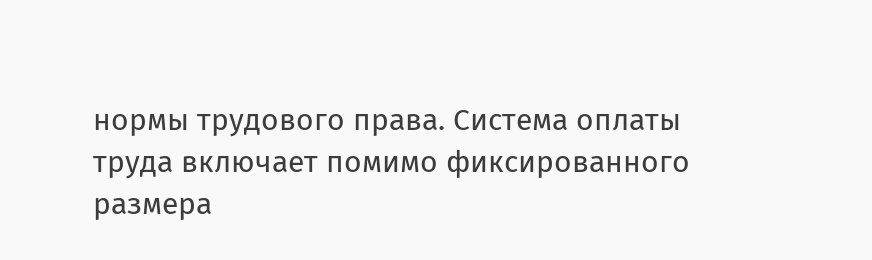нормы трудового права. Система оплаты труда включает помимо фиксированного размера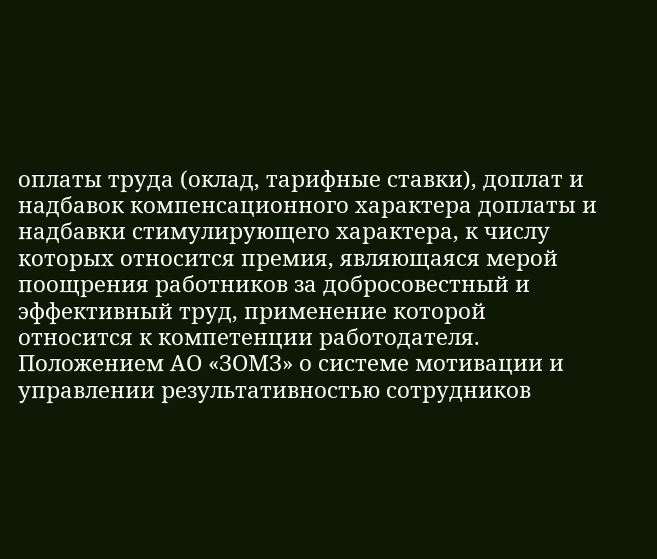оплаты труда (оклад, тарифные ставки), доплат и надбавок компенсационного характера доплаты и надбавки стимулирующего характера, к числу которых относится премия, являющаяся мерой поощрения работников за добросовестный и эффективный труд, применение которой относится к компетенции работодателя.
Положением АО «ЗОМЗ» о системе мотивации и управлении результативностью сотрудников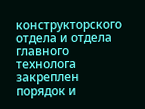конструкторского отдела и отдела главного технолога закреплен порядок и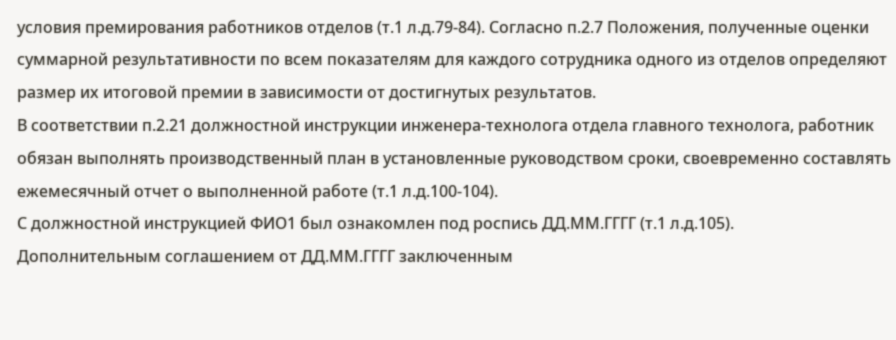условия премирования работников отделов (т.1 л.д.79-84). Согласно п.2.7 Положения, полученные оценки суммарной результативности по всем показателям для каждого сотрудника одного из отделов определяют размер их итоговой премии в зависимости от достигнутых результатов.
В соответствии п.2.21 должностной инструкции инженера-технолога отдела главного технолога, работник обязан выполнять производственный план в установленные руководством сроки, своевременно составлять ежемесячный отчет о выполненной работе (т.1 л.д.100-104).
С должностной инструкцией ФИО1 был ознакомлен под роспись ДД.ММ.ГГГГ (т.1 л.д.105).
Дополнительным соглашением от ДД.ММ.ГГГГ заключенным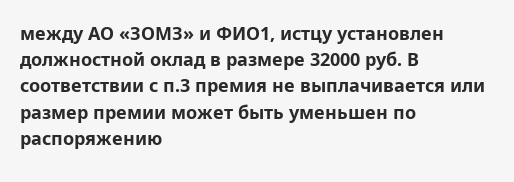между АО «ЗОМЗ» и ФИО1, истцу установлен должностной оклад в размере 32000 руб. В соответствии с п.3 премия не выплачивается или размер премии может быть уменьшен по распоряжению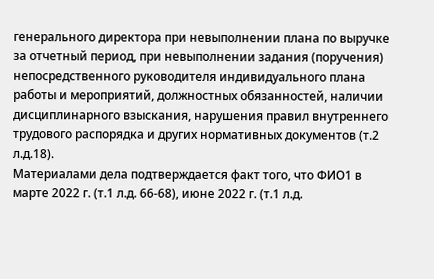генерального директора при невыполнении плана по выручке за отчетный период, при невыполнении задания (поручения) непосредственного руководителя индивидуального плана работы и мероприятий, должностных обязанностей, наличии дисциплинарного взыскания, нарушения правил внутреннего трудового распорядка и других нормативных документов (т.2 л.д.18).
Материалами дела подтверждается факт того, что ФИО1 в марте 2022 г. (т.1 л.д. 66-68), июне 2022 г. (т.1 л.д.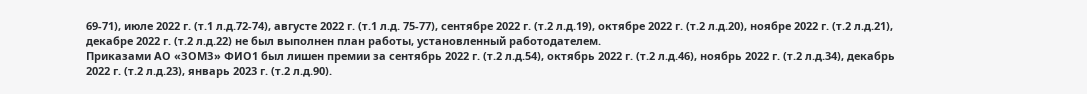69-71), июле 2022 г. (т.1 л.д.72-74), августе 2022 г. (т.1 л.д. 75-77), сентябре 2022 г. (т.2 л.д.19), октябре 2022 г. (т.2 л.д.20), ноябре 2022 г. (т.2 л.д.21), декабре 2022 г. (т.2 л.д.22) не был выполнен план работы, установленный работодателем.
Приказами АО «ЗОМЗ» ФИО1 был лишен премии за сентябрь 2022 г. (т.2 л.д.54), октябрь 2022 г. (т.2 л.д.46), ноябрь 2022 г. (т.2 л.д.34), декабрь 2022 г. (т.2 л.д.23), январь 2023 г. (т.2 л.д.90).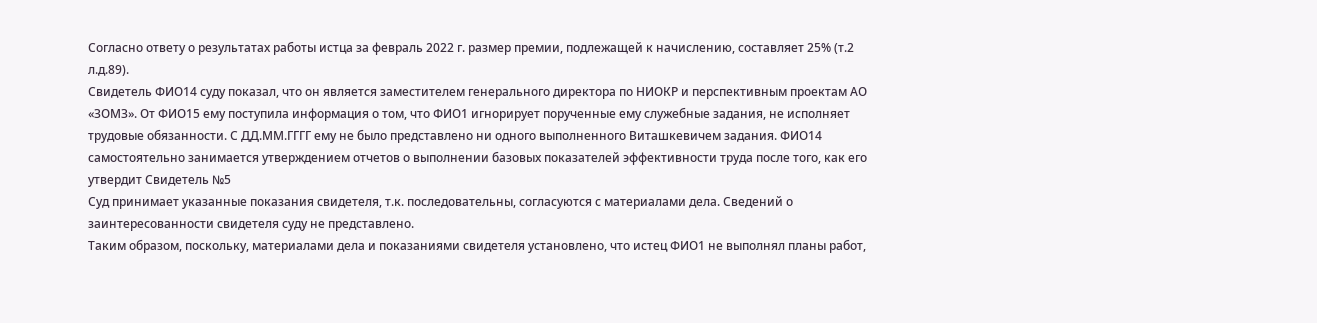Согласно ответу о результатах работы истца за февраль 2022 г. размер премии, подлежащей к начислению, составляет 25% (т.2 л.д.89).
Свидетель ФИО14 суду показал, что он является заместителем генерального директора по НИОКР и перспективным проектам АО «ЗОМЗ». От ФИО15 ему поступила информация о том, что ФИО1 игнорирует порученные ему служебные задания, не исполняет трудовые обязанности. С ДД.ММ.ГГГГ ему не было представлено ни одного выполненного Виташкевичем задания. ФИО14 самостоятельно занимается утверждением отчетов о выполнении базовых показателей эффективности труда после того, как его утвердит Свидетель №5
Суд принимает указанные показания свидетеля, т.к. последовательны, согласуются с материалами дела. Сведений о заинтересованности свидетеля суду не представлено.
Таким образом, поскольку, материалами дела и показаниями свидетеля установлено, что истец ФИО1 не выполнял планы работ,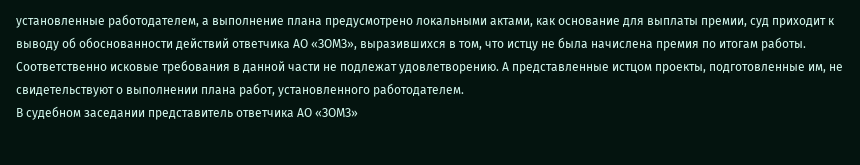установленные работодателем, а выполнение плана предусмотрено локальными актами, как основание для выплаты премии, суд приходит к выводу об обоснованности действий ответчика АО «ЗОМЗ», выразившихся в том, что истцу не была начислена премия по итогам работы. Соответственно исковые требования в данной части не подлежат удовлетворению. А представленные истцом проекты, подготовленные им, не свидетельствуют о выполнении плана работ, установленного работодателем.
В судебном заседании представитель ответчика АО «ЗОМЗ»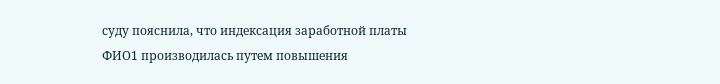суду пояснила, что индексация заработной платы ФИО1 производилась путем повышения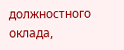должностного оклада,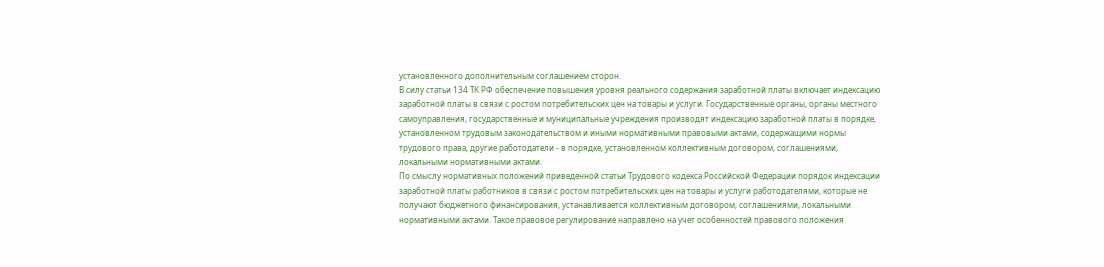установленного дополнительным соглашением сторон.
В силу статьи 134 ТК РФ обеспечение повышения уровня реального содержания заработной платы включает индексацию заработной платы в связи с ростом потребительских цен на товары и услуги. Государственные органы, органы местного самоуправления, государственные и муниципальные учреждения производят индексацию заработной платы в порядке, установленном трудовым законодательством и иными нормативными правовыми актами, содержащими нормы трудового права, другие работодатели - в порядке, установленном коллективным договором, соглашениями, локальными нормативными актами.
По смыслу нормативных положений приведенной статьи Трудового кодекса Российской Федерации порядок индексации заработной платы работников в связи с ростом потребительских цен на товары и услуги работодателями, которые не получают бюджетного финансирования, устанавливается коллективным договором, соглашениями, локальными нормативными актами. Такое правовое регулирование направлено на учет особенностей правового положения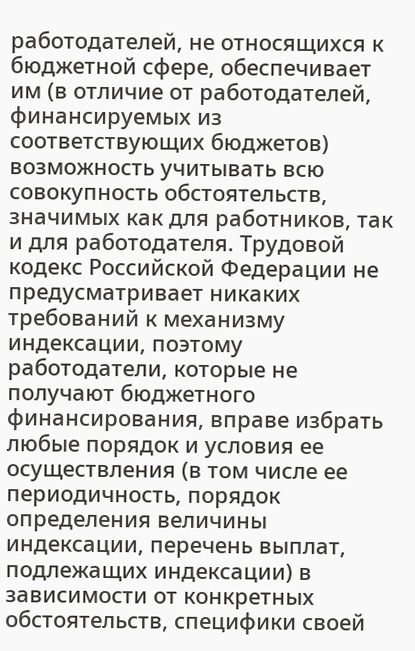работодателей, не относящихся к бюджетной сфере, обеспечивает им (в отличие от работодателей, финансируемых из соответствующих бюджетов) возможность учитывать всю совокупность обстоятельств, значимых как для работников, так и для работодателя. Трудовой кодекс Российской Федерации не предусматривает никаких требований к механизму индексации, поэтому работодатели, которые не получают бюджетного финансирования, вправе избрать любые порядок и условия ее осуществления (в том числе ее периодичность, порядок определения величины индексации, перечень выплат, подлежащих индексации) в зависимости от конкретных обстоятельств, специфики своей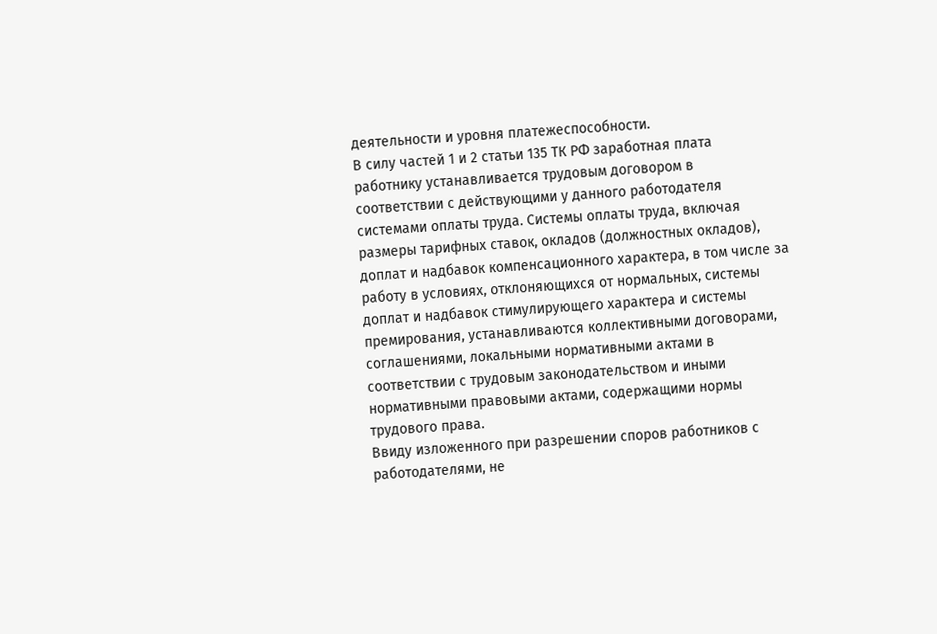деятельности и уровня платежеспособности.
В силу частей 1 и 2 статьи 135 ТК РФ заработная плата работнику устанавливается трудовым договором в соответствии с действующими у данного работодателя системами оплаты труда. Системы оплаты труда, включая размеры тарифных ставок, окладов (должностных окладов), доплат и надбавок компенсационного характера, в том числе за работу в условиях, отклоняющихся от нормальных, системы доплат и надбавок стимулирующего характера и системы премирования, устанавливаются коллективными договорами, соглашениями, локальными нормативными актами в соответствии с трудовым законодательством и иными нормативными правовыми актами, содержащими нормы трудового права.
Ввиду изложенного при разрешении споров работников с работодателями, не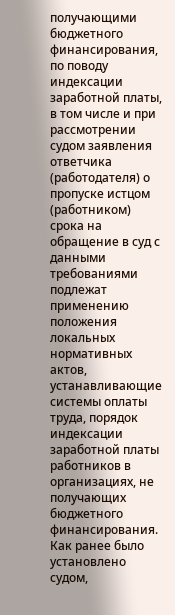получающими бюджетного финансирования, по поводу индексации заработной платы, в том числе и при рассмотрении судом заявления ответчика (работодателя) о пропуске истцом (работником) срока на обращение в суд с данными требованиями подлежат применению положения локальных нормативных актов, устанавливающие системы оплаты труда, порядок индексации заработной платы работников в организациях, не получающих бюджетного финансирования.
Как ранее было установлено судом,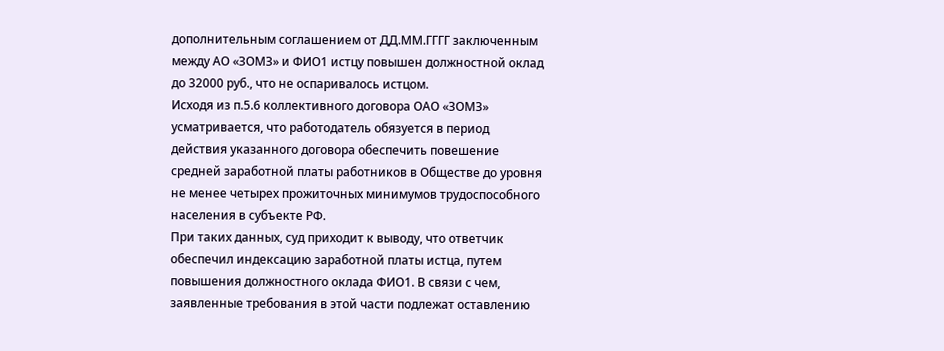дополнительным соглашением от ДД.ММ.ГГГГ заключенным между АО «ЗОМЗ» и ФИО1 истцу повышен должностной оклад до 32000 руб., что не оспаривалось истцом.
Исходя из п.5.6 коллективного договора ОАО «ЗОМЗ» усматривается, что работодатель обязуется в период действия указанного договора обеспечить повешение средней заработной платы работников в Обществе до уровня не менее четырех прожиточных минимумов трудоспособного населения в субъекте РФ.
При таких данных, суд приходит к выводу, что ответчик обеспечил индексацию заработной платы истца, путем повышения должностного оклада ФИО1. В связи с чем, заявленные требования в этой части подлежат оставлению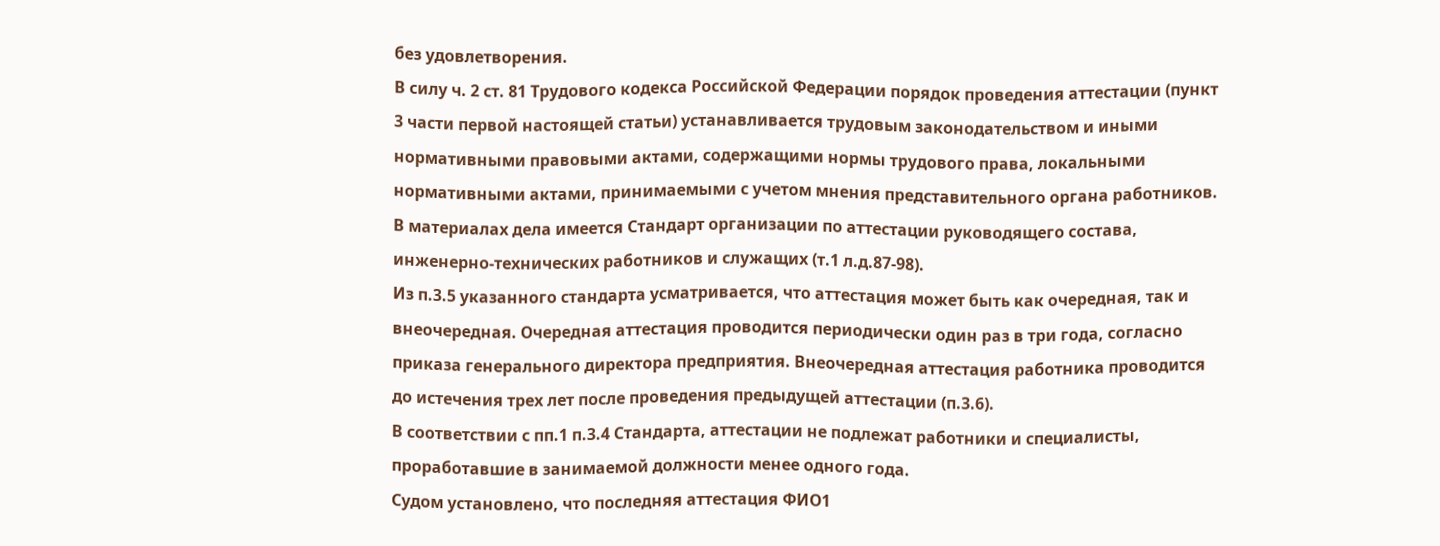без удовлетворения.
В силу ч. 2 ст. 81 Трудового кодекса Российской Федерации порядок проведения аттестации (пункт 3 части первой настоящей статьи) устанавливается трудовым законодательством и иными нормативными правовыми актами, содержащими нормы трудового права, локальными нормативными актами, принимаемыми с учетом мнения представительного органа работников.
В материалах дела имеется Стандарт организации по аттестации руководящего состава, инженерно-технических работников и служащих (т.1 л.д.87-98).
Из п.3.5 указанного стандарта усматривается, что аттестация может быть как очередная, так и внеочередная. Очередная аттестация проводится периодически один раз в три года, согласно приказа генерального директора предприятия. Внеочередная аттестация работника проводится до истечения трех лет после проведения предыдущей аттестации (п.3.6).
В соответствии с пп.1 п.3.4 Стандарта, аттестации не подлежат работники и специалисты, проработавшие в занимаемой должности менее одного года.
Судом установлено, что последняя аттестация ФИО1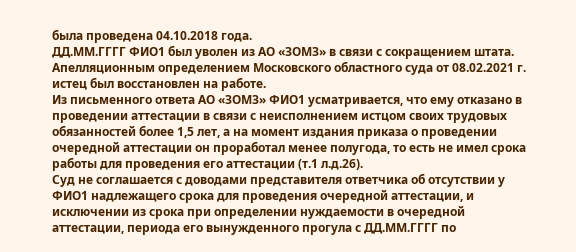была проведена 04.10.2018 года.
ДД.ММ.ГГГГ ФИО1 был уволен из АО «ЗОМЗ» в связи с сокращением штата. Апелляционным определением Московского областного суда от 08.02.2021 г. истец был восстановлен на работе.
Из письменного ответа АО «ЗОМЗ» ФИО1 усматривается, что ему отказано в проведении аттестации в связи с неисполнением истцом своих трудовых обязанностей более 1,5 лет, а на момент издания приказа о проведении очередной аттестации он проработал менее полугода, то есть не имел срока работы для проведения его аттестации (т.1 л.д.26).
Суд не соглашается с доводами представителя ответчика об отсутствии у ФИО1 надлежащего срока для проведения очередной аттестации, и исключении из срока при определении нуждаемости в очередной аттестации, периода его вынужденного прогула с ДД.ММ.ГГГГ по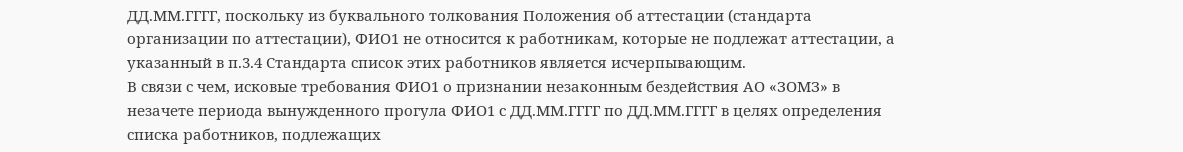ДД.ММ.ГГГГ, поскольку из буквального толкования Положения об аттестации (стандарта организации по аттестации), ФИО1 не относится к работникам, которые не подлежат аттестации, а указанный в п.3.4 Стандарта список этих работников является исчерпывающим.
В связи с чем, исковые требования ФИО1 о признании незаконным бездействия АО «ЗОМЗ» в незачете периода вынужденного прогула ФИО1 с ДД.ММ.ГГГГ по ДД.ММ.ГГГГ в целях определения списка работников, подлежащих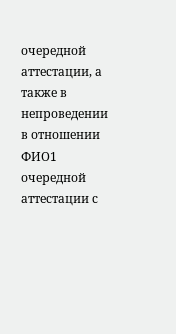очередной аттестации, а также в непроведении в отношении ФИО1 очередной аттестации с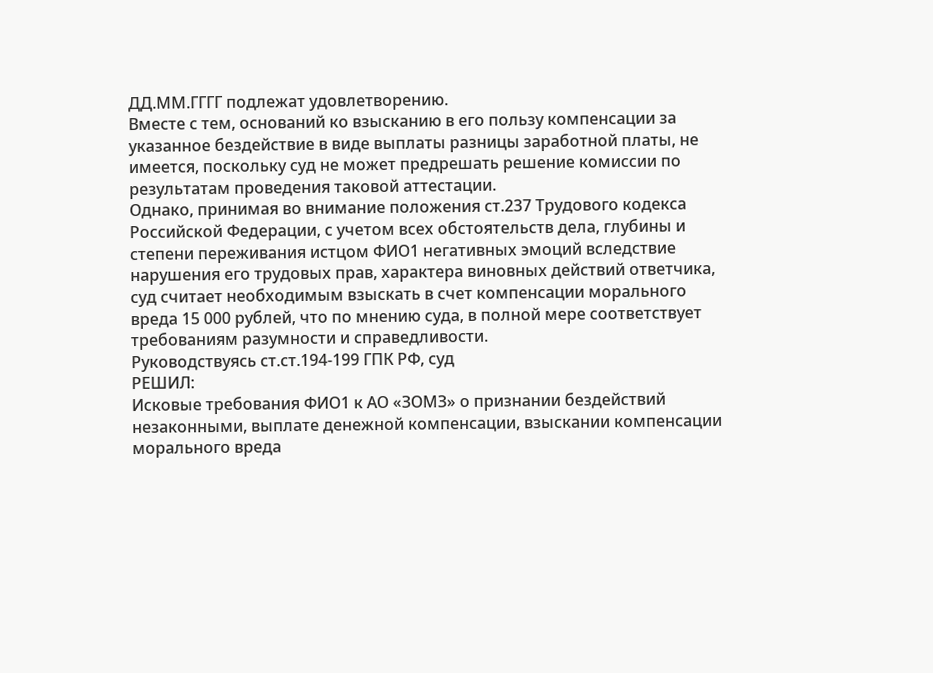ДД.ММ.ГГГГ подлежат удовлетворению.
Вместе с тем, оснований ко взысканию в его пользу компенсации за указанное бездействие в виде выплаты разницы заработной платы, не имеется, поскольку суд не может предрешать решение комиссии по результатам проведения таковой аттестации.
Однако, принимая во внимание положения ст.237 Трудового кодекса Российской Федерации, с учетом всех обстоятельств дела, глубины и степени переживания истцом ФИО1 негативных эмоций вследствие нарушения его трудовых прав, характера виновных действий ответчика, суд считает необходимым взыскать в счет компенсации морального вреда 15 000 рублей, что по мнению суда, в полной мере соответствует требованиям разумности и справедливости.
Руководствуясь ст.ст.194-199 ГПК РФ, суд
РЕШИЛ:
Исковые требования ФИО1 к АО «ЗОМЗ» о признании бездействий незаконными, выплате денежной компенсации, взыскании компенсации морального вреда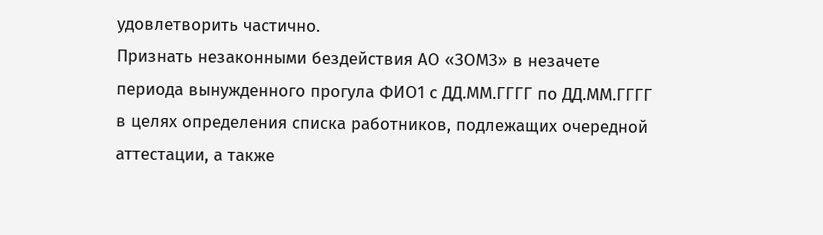удовлетворить частично.
Признать незаконными бездействия АО «ЗОМЗ» в незачете периода вынужденного прогула ФИО1 с ДД.ММ.ГГГГ по ДД.ММ.ГГГГ в целях определения списка работников, подлежащих очередной аттестации, а также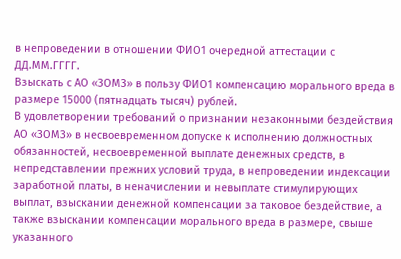в непроведении в отношении ФИО1 очередной аттестации с ДД.ММ.ГГГГ.
Взыскать с АО «ЗОМЗ» в пользу ФИО1 компенсацию морального вреда в размере 15000 (пятнадцать тысяч) рублей.
В удовлетворении требований о признании незаконными бездействия АО «ЗОМЗ» в несвоевременном допуске к исполнению должностных обязанностей, несвоевременной выплате денежных средств, в непредставлении прежних условий труда, в непроведении индексации заработной платы, в неначислении и невыплате стимулирующих выплат, взыскании денежной компенсации за таковое бездействие, а также взыскании компенсации морального вреда в размере, свыше указанного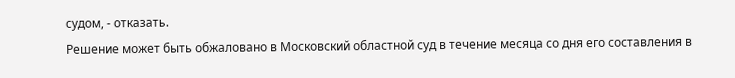судом, - отказать.
Решение может быть обжаловано в Московский областной суд в течение месяца со дня его составления в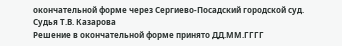окончательной форме через Сергиево-Посадский городской суд.
Судья Т.В. Казарова
Решение в окончательной форме принято ДД.ММ.ГГГГ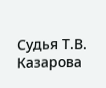Судья Т.В. Казарова